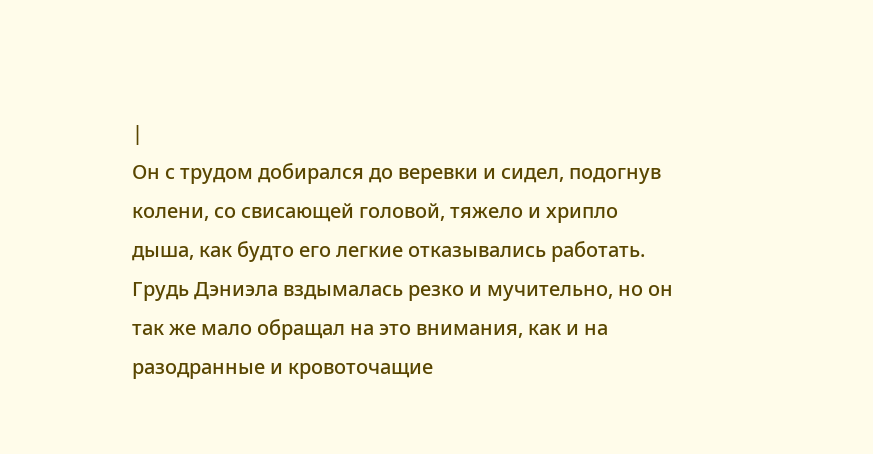|
Он с трудом добирался до веревки и сидел, подогнув колени, со свисающей головой, тяжело и хрипло дыша, как будто его легкие отказывались работать. Грудь Дэниэла вздымалась резко и мучительно, но он так же мало обращал на это внимания, как и на разодранные и кровоточащие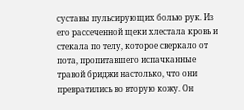суставы пульсирующих болью рук. Из его рассеченной щеки хлестала кровь и стекала по телу, которое сверкало от пота, пропитавшего испачканные травой бриджи настолько, что они превратились во вторую кожу. Он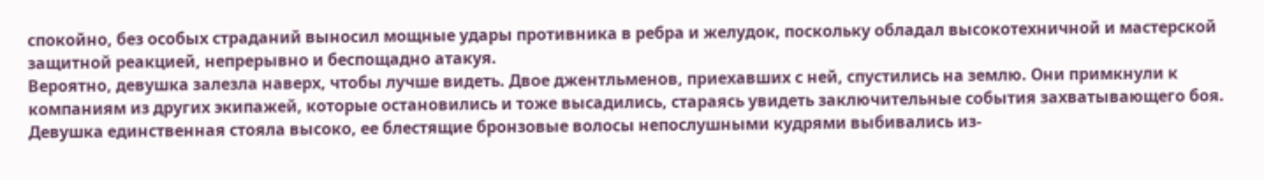спокойно, без особых страданий выносил мощные удары противника в ребра и желудок, поскольку обладал высокотехничной и мастерской защитной реакцией, непрерывно и беспощадно атакуя.
Вероятно, девушка залезла наверх, чтобы лучше видеть. Двое джентльменов, приехавших с ней, спустились на землю. Они примкнули к компаниям из других экипажей, которые остановились и тоже высадились, стараясь увидеть заключительные события захватывающего боя. Девушка единственная стояла высоко, ее блестящие бронзовые волосы непослушными кудрями выбивались из-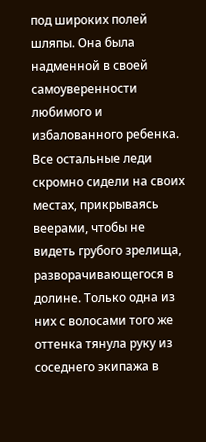под широких полей шляпы. Она была надменной в своей самоуверенности любимого и избалованного ребенка. Все остальные леди скромно сидели на своих местах, прикрываясь веерами, чтобы не видеть грубого зрелища, разворачивающегося в долине. Только одна из них с волосами того же оттенка тянула руку из соседнего экипажа в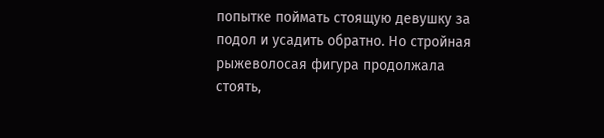попытке поймать стоящую девушку за подол и усадить обратно. Но стройная рыжеволосая фигура продолжала стоять,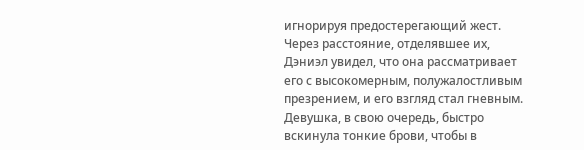игнорируя предостерегающий жест. Через расстояние, отделявшее их, Дэниэл увидел, что она рассматривает его с высокомерным, полужалостливым презрением, и его взгляд стал гневным. Девушка, в свою очередь, быстро вскинула тонкие брови, чтобы в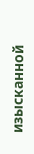изысканной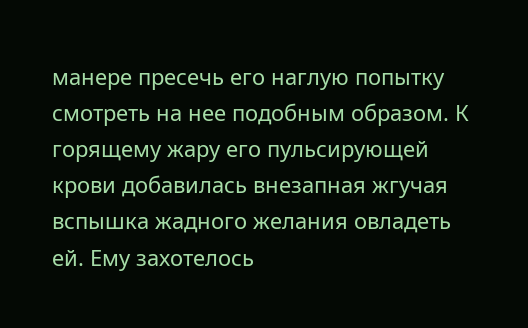манере пресечь его наглую попытку смотреть на нее подобным образом. К горящему жару его пульсирующей крови добавилась внезапная жгучая вспышка жадного желания овладеть ей. Ему захотелось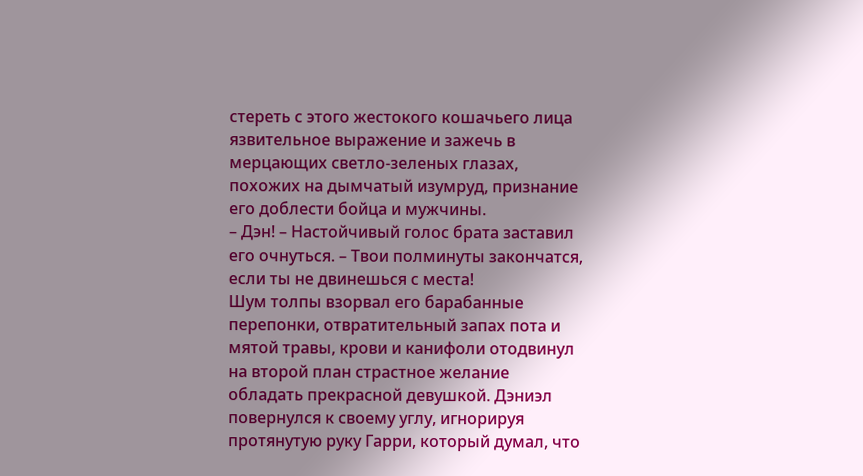стереть с этого жестокого кошачьего лица язвительное выражение и зажечь в мерцающих светло-зеленых глазах, похожих на дымчатый изумруд, признание его доблести бойца и мужчины.
– Дэн! – Настойчивый голос брата заставил его очнуться. – Твои полминуты закончатся, если ты не двинешься с места!
Шум толпы взорвал его барабанные перепонки, отвратительный запах пота и мятой травы, крови и канифоли отодвинул на второй план страстное желание обладать прекрасной девушкой. Дэниэл повернулся к своему углу, игнорируя протянутую руку Гарри, который думал, что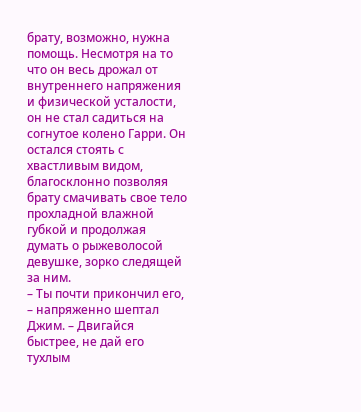брату, возможно, нужна помощь. Несмотря на то что он весь дрожал от внутреннего напряжения и физической усталости, он не стал садиться на согнутое колено Гарри. Он остался стоять с хвастливым видом, благосклонно позволяя брату смачивать свое тело прохладной влажной губкой и продолжая думать о рыжеволосой девушке, зорко следящей за ним.
– Ты почти прикончил его, – напряженно шептал Джим. – Двигайся быстрее, не дай его тухлым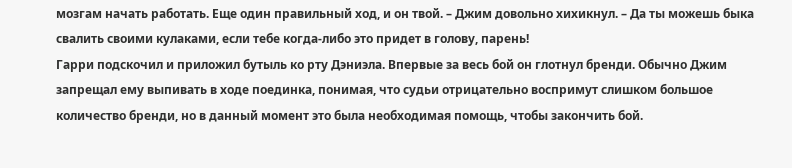мозгам начать работать. Еще один правильный ход, и он твой. – Джим довольно хихикнул. – Да ты можешь быка свалить своими кулаками, если тебе когда-либо это придет в голову, парень!
Гарри подскочил и приложил бутыль ко рту Дэниэла. Впервые за весь бой он глотнул бренди. Обычно Джим запрещал ему выпивать в ходе поединка, понимая, что судьи отрицательно воспримут слишком большое количество бренди, но в данный момент это была необходимая помощь, чтобы закончить бой.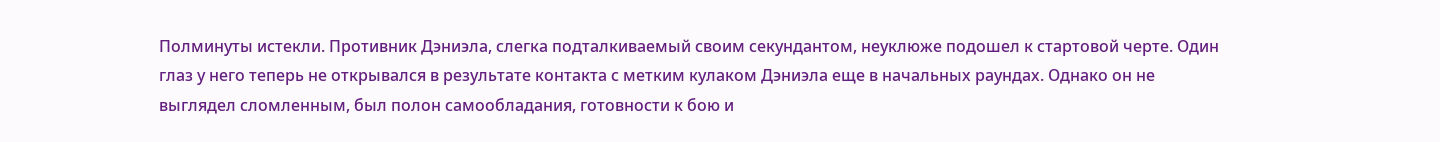Полминуты истекли. Противник Дэниэла, слегка подталкиваемый своим секундантом, неуклюже подошел к стартовой черте. Один глаз у него теперь не открывался в результате контакта с метким кулаком Дэниэла еще в начальных раундах. Однако он не выглядел сломленным, был полон самообладания, готовности к бою и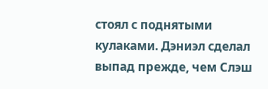стоял с поднятыми кулаками. Дэниэл сделал выпад прежде, чем Слэш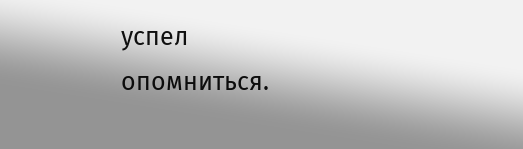успел опомниться.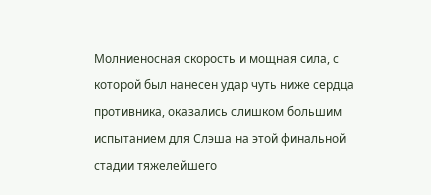Молниеносная скорость и мощная сила, с которой был нанесен удар чуть ниже сердца противника, оказались слишком большим испытанием для Слэша на этой финальной стадии тяжелейшего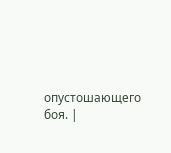опустошающего боя. |